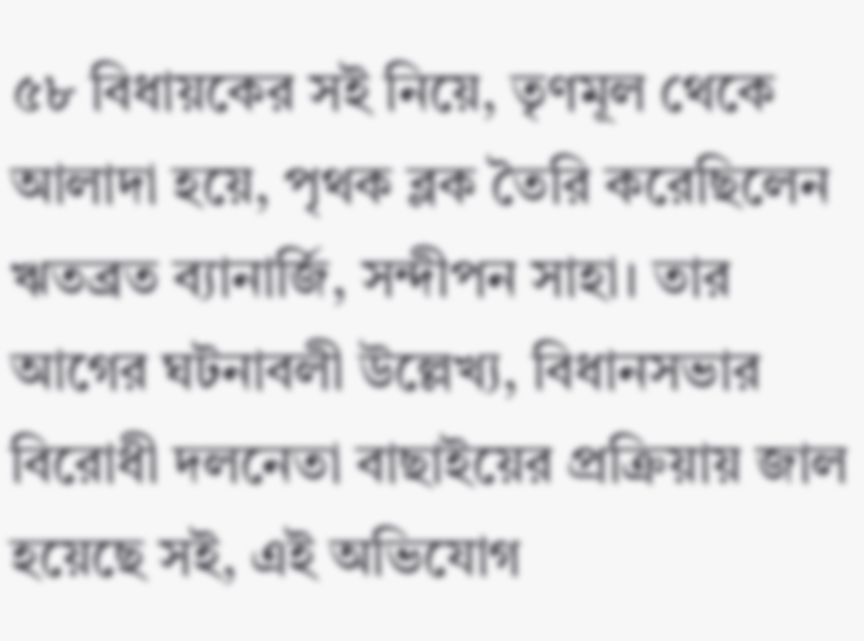৫৮ বিধায়কের সই নিয়ে, তৃণমূল থেকে আলাদা হয়ে, পৃথক ব্লক তৈরি করেছিলেন ঋতব্রত ব্যানার্জি, সন্দীপন সাহা। তার আগের ঘটনাবলী উল্লেখ্য, বিধানসভার বিরোধী দলনেতা বাছাইয়ের প্রক্রিয়ায় জাল হয়েছে সই, এই অভিযোগ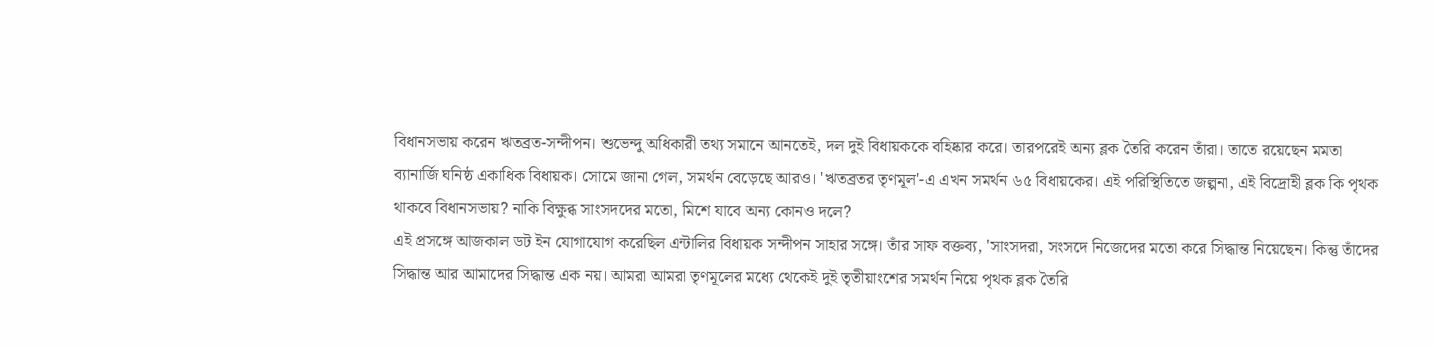বিধানসভায় করেন ঋতব্রত-সন্দীপন। শুভেন্দু অধিকারী তথ্য সমানে আনতেই, দল দুই বিধায়ককে বহিষ্কার করে। তারপরেই অন্য ব্লক তৈরি করেন তাঁরা। তাতে রয়েছেন মমতা ব্যানার্জি ঘনিষ্ঠ একাধিক বিধায়ক। সোমে জানা গেল, সমর্থন বেড়েছে আরও। 'ঋতব্রতর তৃণমূল'-এ এখন সমর্থন ৬৫ বিধায়কের। এই পরিস্থিতিতে জল্পনা, এই বিদ্রোহী ব্লক কি পৃথক থাকবে বিধানসভায়? নাকি বিক্ষুব্ধ সাংসদদের মতো, মিশে যাবে অন্য কোনও দলে?
এই প্রসঙ্গে আজকাল ডট ইন যোগাযোগ করেছিল এন্টালির বিধায়ক সন্দীপন সাহার সঙ্গে। তাঁর সাফ বক্তব্য, 'সাংসদরা, সংসদে নিজেদের মতো করে সিদ্ধান্ত নিয়েছেন। কিন্তু তাঁদের সিদ্ধান্ত আর আমাদের সিদ্ধান্ত এক নয়। আমরা আমরা তৃণমূলের মধ্যে থেকেই দুই তৃতীয়াংশের সমর্থন নিয়ে পৃথক ব্লক তৈরি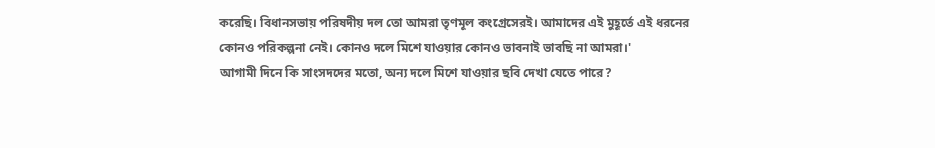করেছি। বিধানসভায় পরিষদীয় দল তো আমরা তৃণমূল কংগ্রেসেরই। আমাদের এই মুহূর্তে এই ধরনের কোনও পরিকল্পনা নেই। কোনও দলে মিশে যাওয়ার কোনও ভাবনাই ভাবছি না আমরা।'
আগামী দিনে কি সাংসদদের মতো, অন্য দলে মিশে যাওয়ার ছবি দেখা যেতে পারে?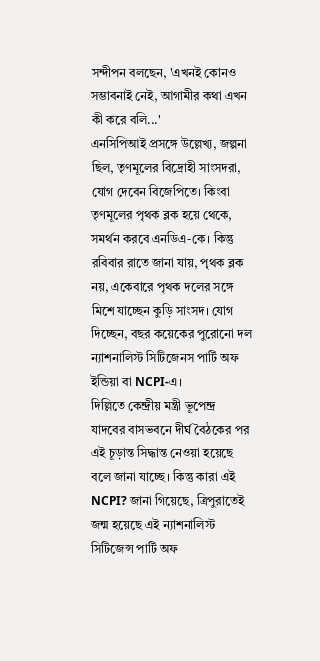সন্দীপন বলছেন, 'এখনই কোনও সম্ভাবনাই নেই, আগামীর কথা এখন কী করে বলি...'
এনসিপিআই প্রসঙ্গে উল্লেখ্য, জল্পনা ছিল, তৃণমূলের বিদ্রোহী সাংসদরা, যোগ দেবেন বিজেপিতে। কিংবা তৃণমূলের পৃথক ব্লক হয়ে থেকে, সমর্থন করবে এনডিএ-কে। কিন্তু রবিবার রাতে জানা যায়, পৃথক ব্লক নয়, একেবারে পৃথক দলের সঙ্গে মিশে যাচ্ছেন কুড়ি সাংসদ। যোগ দিচ্ছেন, বছর কয়েকের পুরোনো দল ন্যাশনালিস্ট সিটিজেনস পার্টি অফ ইন্ডিয়া বা NCPI-এ।
দিল্লিতে কেন্দ্রীয় মন্ত্রী ভূপেন্দ্র যাদবের বাসভবনে দীর্ঘ বৈঠকের পর এই চূড়ান্ত সিদ্ধান্ত নেওয়া হয়েছে বলে জানা যাচ্ছে। কিন্তু কারা এই NCPI? জানা গিয়েছে, ত্রিপুরাতেই জন্ম হয়েছে এই ন্যাশনালিস্ট সিটিজেন্স পার্টি অফ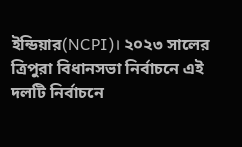ইন্ডিয়ার(NCPI)। ২০২৩ সালের ত্রিপুরা বিধানসভা নির্বাচনে এই দলটি নির্বাচনে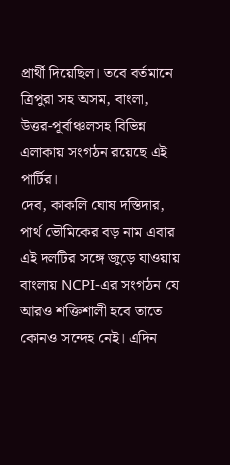প্রার্থী দিয়েছিল। তবে বর্তমানে ত্রিপুরা সহ অসম, বাংলা, উত্তর-পূর্বাঞ্চলসহ বিভিন্ন এলাকায় সংগঠন রয়েছে এই পার্টির।
দেব, কাকলি ঘোষ দস্তিদার, পার্থ ভৌমিকের বড় নাম এবার এই দলটির সঙ্গে জুড়ে যাওয়ায় বাংলায় NCPI-এর সংগঠন যে আরও শক্তিশালী হবে তাতে কোনও সন্দেহ নেই। এদিন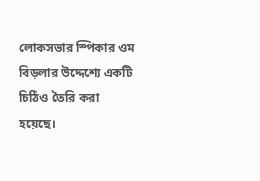লোকসভার স্পিকার ওম বিড়লার উদ্দেশ্যে একটি চিঠিও তৈরি করা হয়েছে।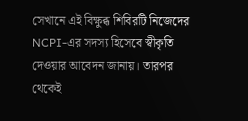সেখানে এই বিক্ষুব্ধ শিবিরটি নিজেদের NCPI-এর সদস্য হিসেবে স্বীকৃতি দেওয়ার আবেদন জানায়। তারপর থেকেই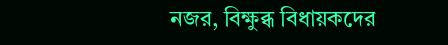নজর, বিক্ষুব্ধ বিধায়কদের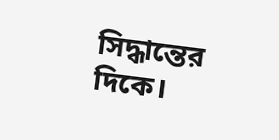সিদ্ধান্তের দিকে।